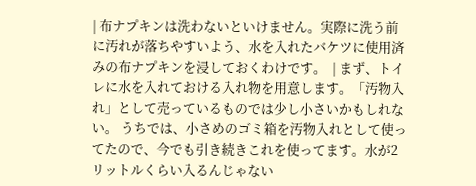| 布ナプキンは洗わないといけません。実際に洗う前に汚れが落ちやすいよう、水を入れたバケツに使用済みの布ナプキンを浸しておくわけです。  | まず、トイレに水を入れておける入れ物を用意します。「汚物入れ」として売っているものでは少し小さいかもしれない。 うちでは、小さめのゴミ箱を汚物入れとして使ってたので、今でも引き続きこれを使ってます。水が2リットルくらい入るんじゃない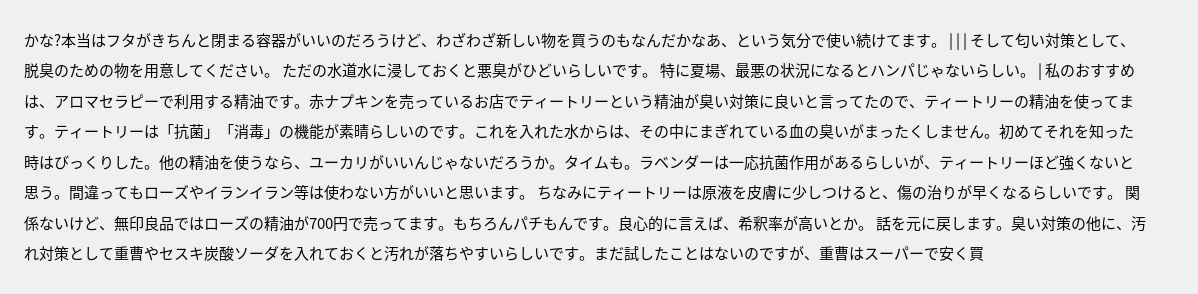かな?本当はフタがきちんと閉まる容器がいいのだろうけど、わざわざ新しい物を買うのもなんだかなあ、という気分で使い続けてます。 | | | そして匂い対策として、脱臭のための物を用意してください。 ただの水道水に浸しておくと悪臭がひどいらしいです。 特に夏場、最悪の状況になるとハンパじゃないらしい。 | 私のおすすめは、アロマセラピーで利用する精油です。赤ナプキンを売っているお店でティートリーという精油が臭い対策に良いと言ってたので、ティートリーの精油を使ってます。ティートリーは「抗菌」「消毒」の機能が素晴らしいのです。これを入れた水からは、その中にまぎれている血の臭いがまったくしません。初めてそれを知った時はびっくりした。他の精油を使うなら、ユーカリがいいんじゃないだろうか。タイムも。ラベンダーは一応抗菌作用があるらしいが、ティートリーほど強くないと思う。間違ってもローズやイランイラン等は使わない方がいいと思います。 ちなみにティートリーは原液を皮膚に少しつけると、傷の治りが早くなるらしいです。 関係ないけど、無印良品ではローズの精油が700円で売ってます。もちろんパチもんです。良心的に言えば、希釈率が高いとか。 話を元に戻します。臭い対策の他に、汚れ対策として重曹やセスキ炭酸ソーダを入れておくと汚れが落ちやすいらしいです。まだ試したことはないのですが、重曹はスーパーで安く買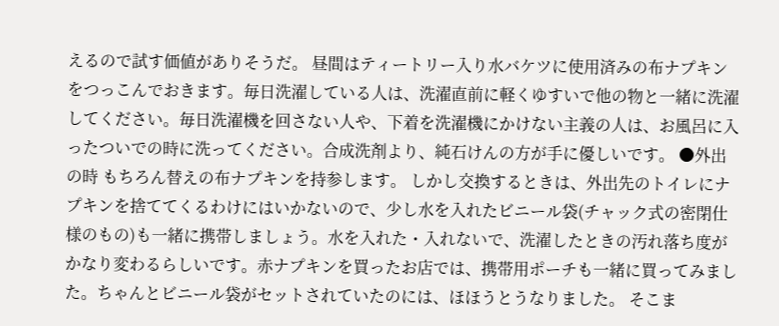えるので試す価値がありそうだ。 昼間はティートリー入り水バケツに使用済みの布ナプキンをつっこんでおきます。毎日洗濯している人は、洗濯直前に軽くゆすいで他の物と一緒に洗濯してください。毎日洗濯機を回さない人や、下着を洗濯機にかけない主義の人は、お風呂に入ったついでの時に洗ってください。合成洗剤より、純石けんの方が手に優しいです。 ●外出の時 もちろん替えの布ナプキンを持参します。 しかし交換するときは、外出先のトイレにナプキンを捨ててくるわけにはいかないので、少し水を入れたビニール袋(チャック式の密閉仕様のもの)も一緒に携帯しましょう。水を入れた・入れないで、洗濯したときの汚れ落ち度がかなり変わるらしいです。赤ナプキンを買ったお店では、携帯用ポーチも一緒に買ってみました。ちゃんとビニール袋がセットされていたのには、ほほうとうなりました。 そこま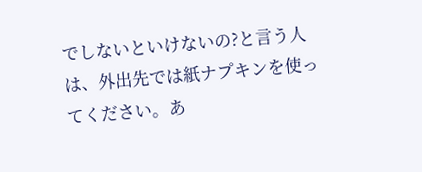でしないといけないの?と言う人は、外出先では紙ナプキンを使ってください。あ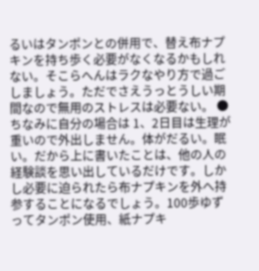るいはタンポンとの併用で、替え布ナプキンを持ち歩く必要がなくなるかもしれない。そこらへんはラクなやり方で過ごしましょう。ただでさえうっとうしい期間なので無用のストレスは必要ない。 ●ちなみに自分の場合は 1、2日目は生理が重いので外出しません。体がだるい。眠い。だから上に書いたことは、他の人の経験談を思い出しているだけです。しかし必要に迫られたら布ナプキンを外へ持参することになるでしょう。100歩ゆずってタンポン使用、紙ナプキ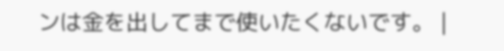ンは金を出してまで使いたくないです。 |